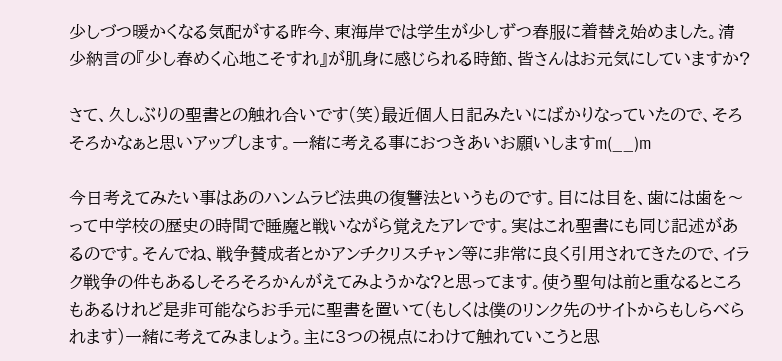少しづつ暖かくなる気配がする昨今、東海岸では学生が少しずつ春服に着替え始めました。清少納言の『少し春めく心地こそすれ』が肌身に感じられる時節、皆さんはお元気にしていますか?

さて、久しぶりの聖書との触れ合いです(笑)最近個人日記みたいにばかりなっていたので、そろそろかなぁと思いアップします。一緒に考える事におつきあいお願いしますm(__)m

今日考えてみたい事はあのハンムラビ法典の復讐法というものです。目には目を、歯には歯を〜って中学校の歴史の時間で睡魔と戦いながら覚えたアレです。実はこれ聖書にも同じ記述があるのです。そんでね、戦争賛成者とかアンチクリスチャン等に非常に良く引用されてきたので、イラク戦争の件もあるしそろそろかんがえてみようかな?と思ってます。使う聖句は前と重なるところもあるけれど是非可能ならお手元に聖書を置いて(もしくは僕のリンク先のサイトからもしらべられます)一緒に考えてみましょう。主に3つの視点にわけて触れていこうと思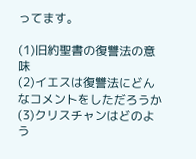ってます。

(1)旧約聖書の復讐法の意味
(2)イエスは復讐法にどんなコメントをしただろうか
(3)クリスチャンはどのよう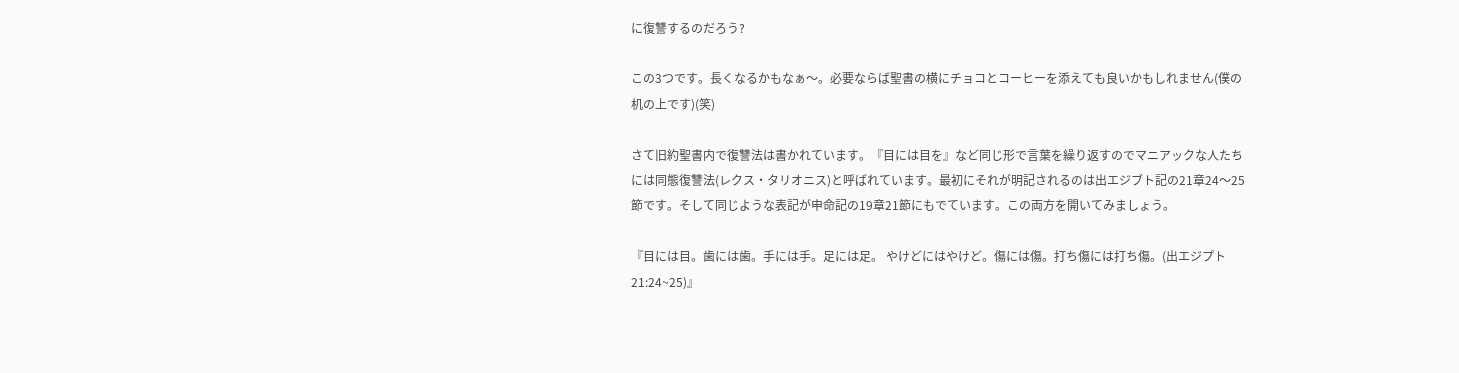に復讐するのだろう?

この3つです。長くなるかもなぁ〜。必要ならば聖書の横にチョコとコーヒーを添えても良いかもしれません(僕の机の上です)(笑)

さて旧約聖書内で復讐法は書かれています。『目には目を』など同じ形で言葉を繰り返すのでマニアックな人たちには同態復讐法(レクス・タリオニス)と呼ばれています。最初にそれが明記されるのは出エジブト記の21章24〜25節です。そして同じような表記が申命記の19章21節にもでています。この両方を開いてみましょう。

『目には目。歯には歯。手には手。足には足。 やけどにはやけど。傷には傷。打ち傷には打ち傷。(出エジプト 21:24~25)』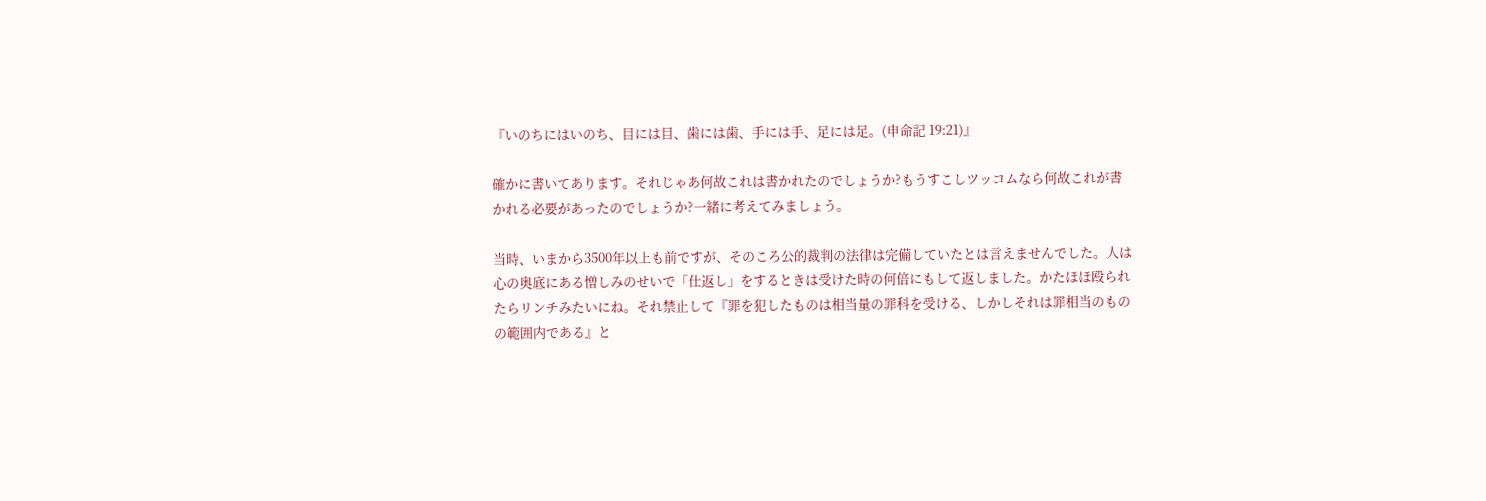『いのちにはいのち、目には目、歯には歯、手には手、足には足。(申命記 19:21)』

確かに書いてあります。それじゃあ何故これは書かれたのでしょうか?もうすこしツッコムなら何故これが書かれる必要があったのでしょうか?一緒に考えてみましょう。

当時、いまから3500年以上も前ですが、そのころ公的裁判の法律は完備していたとは言えませんでした。人は心の奥底にある憎しみのせいで「仕返し」をするときは受けた時の何倍にもして返しました。かたほほ殴られたらリンチみたいにね。それ禁止して『罪を犯したものは相当量の罪科を受ける、しかしそれは罪相当のものの範囲内である』と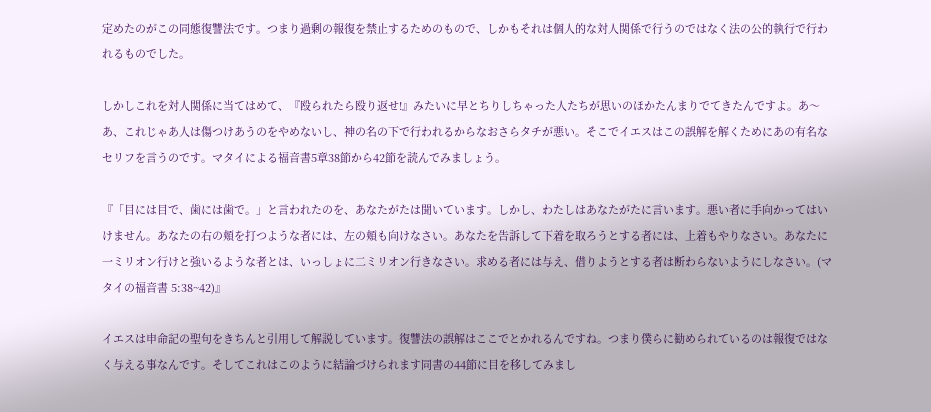定めたのがこの同態復讐法です。つまり過剰の報復を禁止するためのもので、しかもそれは個人的な対人関係で行うのではなく法の公的執行で行われるものでした。

しかしこれを対人関係に当てはめて、『殴られたら殴り返せ!』みたいに早とちりしちゃった人たちが思いのほかたんまりでてきたんですよ。あ〜あ、これじゃあ人は傷つけあうのをやめないし、神の名の下で行われるからなおさらタチが悪い。そこでイエスはこの誤解を解くためにあの有名なセリフを言うのです。マタイによる福音書5章38節から42節を読んでみましょう。

『「目には目で、歯には歯で。」と言われたのを、あなたがたは聞いています。しかし、わたしはあなたがたに言います。悪い者に手向かってはいけません。あなたの右の頬を打つような者には、左の頬も向けなさい。あなたを告訴して下着を取ろうとする者には、上着もやりなさい。あなたに一ミリオン行けと強いるような者とは、いっしょに二ミリオン行きなさい。求める者には与え、借りようとする者は断わらないようにしなさい。(マタイの福音書 5:38~42)』

イエスは申命記の聖句をきちんと引用して解説しています。復讐法の誤解はここでとかれるんですね。つまり僕らに勧められているのは報復ではなく与える事なんです。そしてこれはこのように結論づけられます同書の44節に目を移してみまし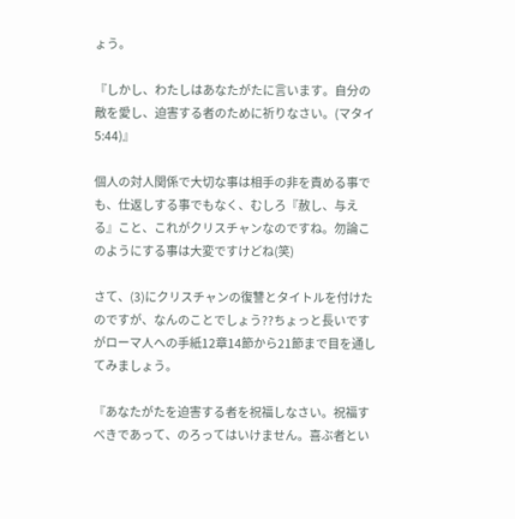ょう。

『しかし、わたしはあなたがたに言います。自分の敵を愛し、迫害する者のために祈りなさい。(マタイ 5:44)』

個人の対人関係で大切な事は相手の非を責める事でも、仕返しする事でもなく、むしろ『赦し、与える』こと、これがクリスチャンなのですね。勿論このようにする事は大変ですけどね(笑)

さて、(3)にクリスチャンの復讐とタイトルを付けたのですが、なんのことでしょう??ちょっと長いですがローマ人への手紙12章14節から21節まで目を通してみましょう。

『あなたがたを迫害する者を祝福しなさい。祝福すべきであって、のろってはいけません。喜ぶ者とい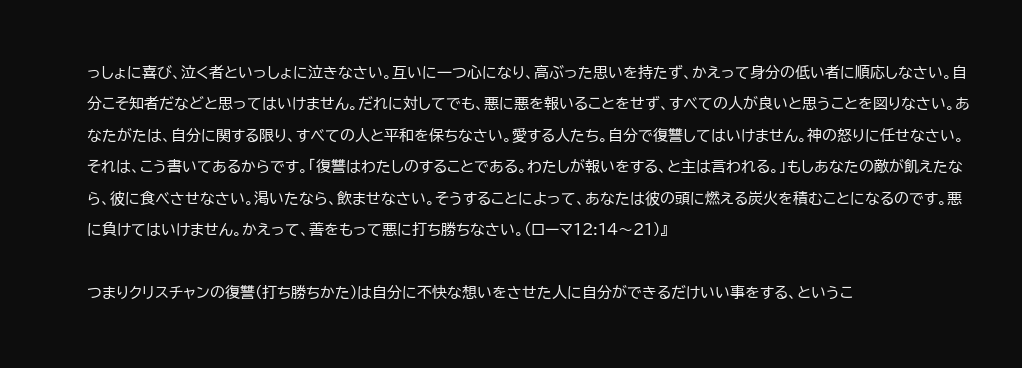っしょに喜び、泣く者といっしょに泣きなさい。互いに一つ心になり、高ぶった思いを持たず、かえって身分の低い者に順応しなさい。自分こそ知者だなどと思ってはいけません。だれに対してでも、悪に悪を報いることをせず、すべての人が良いと思うことを図りなさい。あなたがたは、自分に関する限り、すべての人と平和を保ちなさい。愛する人たち。自分で復讐してはいけません。神の怒りに任せなさい。それは、こう書いてあるからです。「復讐はわたしのすることである。わたしが報いをする、と主は言われる。」もしあなたの敵が飢えたなら、彼に食べさせなさい。渇いたなら、飲ませなさい。そうすることによって、あなたは彼の頭に燃える炭火を積むことになるのです。悪に負けてはいけません。かえって、善をもって悪に打ち勝ちなさい。(ローマ12:14〜21)』

つまりクリスチャンの復讐(打ち勝ちかた)は自分に不快な想いをさせた人に自分ができるだけいい事をする、というこ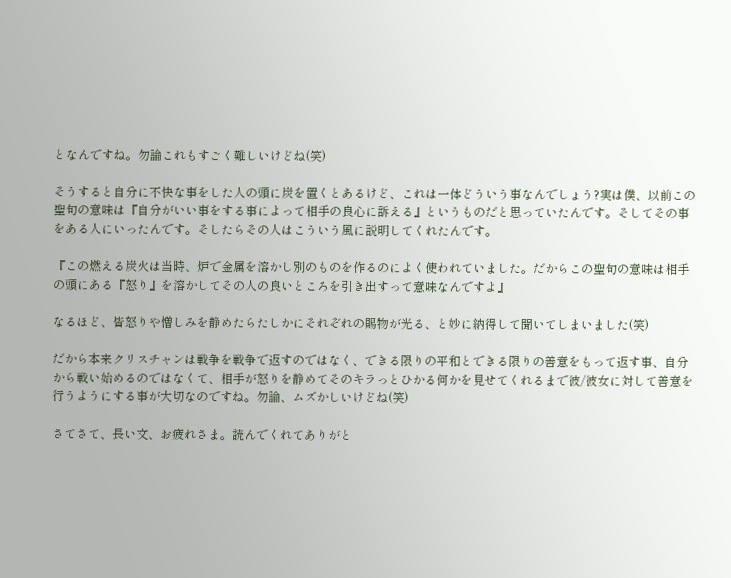となんですね。勿論これもすごく難しいけどね(笑)

そうすると自分に不快な事をした人の頭に炭を置くとあるけど、これは一体どういう事なんでしょう?実は僕、以前この聖句の意味は『自分がいい事をする事によって相手の良心に訴える』というものだと思っていたんです。そしてその事をある人にいったんです。そしたらその人はこういう風に説明してくれたんです。

『この燃える炭火は当時、炉で金属を溶かし別のものを作るのによく使われていました。だからこの聖句の意味は相手の頭にある『怒り』を溶かしてその人の良いところを引き出すって意味なんですよ』

なるほど、皆怒りや憎しみを静めたらたしかにそれぞれの賜物が光る、と妙に納得して聞いてしまいました(笑)

だから本来クリスチャンは戦争を戦争で返すのではなく、できる限りの平和とできる限りの善意をもって返す事、自分から戦い始めるのではなくて、相手が怒りを静めてそのキラっとひかる何かを見せてくれるまで彼/彼女に対して善意を行うようにする事が大切なのですね。勿論、ムズかしいけどね(笑)

さてさて、長い文、お疲れさま。読んでくれてありがと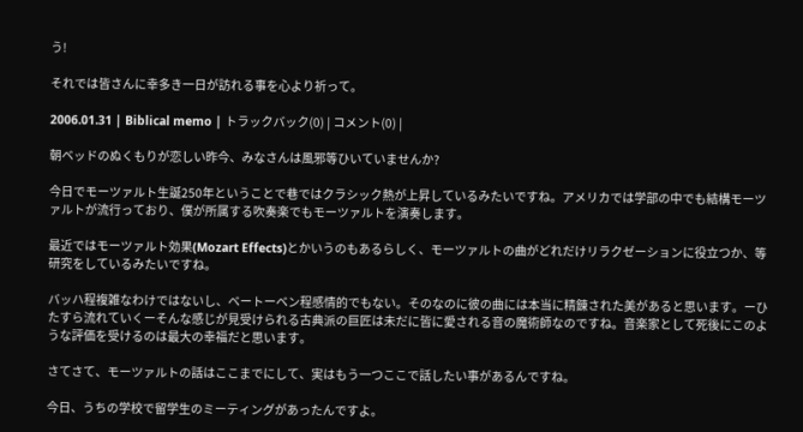う!

それでは皆さんに幸多き一日が訪れる事を心より祈って。

2006.01.31 | Biblical memo | トラックバック(0) | コメント(0) |

朝ベッドのぬくもりが恋しい昨今、みなさんは風邪等ひいていませんか?

今日でモーツァルト生誕250年ということで巷ではクラシック熱が上昇しているみたいですね。アメリカでは学部の中でも結構モーツァルトが流行っており、僕が所属する吹奏楽でもモーツァルトを演奏します。

最近ではモーツァルト効果(Mozart Effects)とかいうのもあるらしく、モーツァルトの曲がどれだけリラクゼーションに役立つか、等研究をしているみたいですね。

バッハ程複雑なわけではないし、ベートーベン程感情的でもない。そのなのに彼の曲には本当に精錬された美があると思います。ーひたすら流れていくーそんな感じが見受けられる古典派の巨匠は未だに皆に愛される音の魔術師なのですね。音楽家として死後にこのような評価を受けるのは最大の幸福だと思います。

さてさて、モーツァルトの話はここまでにして、実はもう一つここで話したい事があるんですね。

今日、うちの学校で留学生のミーティングがあったんですよ。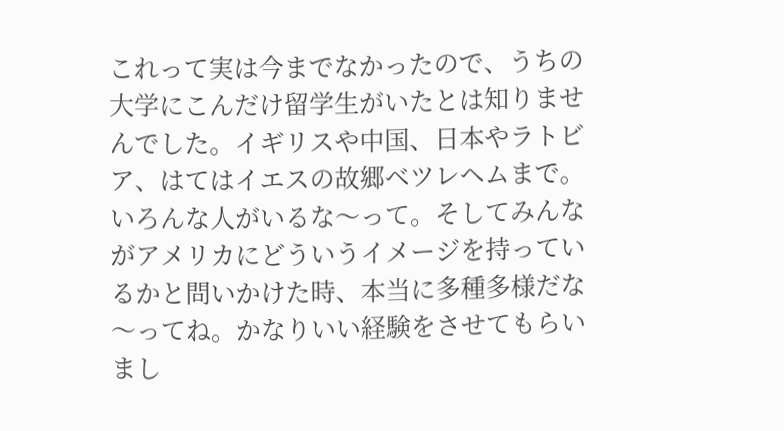これって実は今までなかったので、うちの大学にこんだけ留学生がいたとは知りませんでした。イギリスや中国、日本やラトビア、はてはイエスの故郷ベツレヘムまで。いろんな人がいるな〜って。そしてみんながアメリカにどういうイメージを持っているかと問いかけた時、本当に多種多様だな〜ってね。かなりいい経験をさせてもらいまし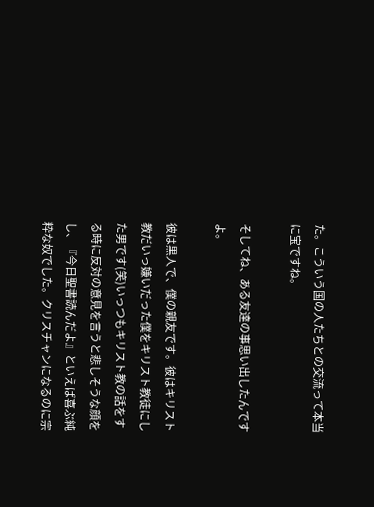た。こういう国の人たちとの交流って本当に宝ですね。

そしてね、ある友達の事思い出したんですよ。

彼は黒人で、僕の親友です。彼はキリスト教だいっ嫌いだった僕をキリスト教徒にした男です(笑)いっつもキリスト教の話をする時に反対の意見を言うと悲しそうな顔をし、『今日聖書読んだよ』といえば喜ぶ純粋な奴でした。クリスチャンになるのに宗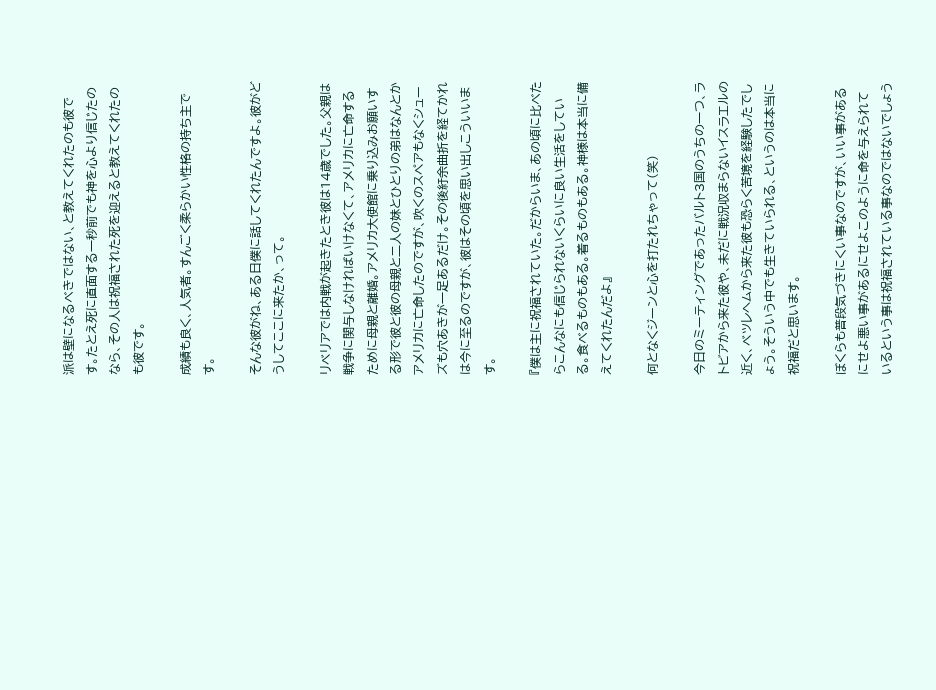派は壁になるべきではない、と教えてくれたのも彼です。たとえ死に直面する一秒前でも神を心より信じたのなら、その人は祝福された死を迎えると教えてくれたのも彼です。

成績も良く、人気者。すんごく柔らかい性格の持ち主です。

そんな彼がね、ある日僕に話してくれたんですよ。彼がどうしてここに来たか、って。

リベリアでは内戦が起きたとき彼は14歳でした。父親は戦争に関与しなければいけなくて、アメリカに亡命するために母親と離婚。アメリカ大使館に乗り込みお願いする形で彼と彼の母親と二人の妹とひとりの弟はなんとかアメリカに亡命したのですが、吹くのスペアもなくシューズも穴あきが一足あるだけ。その後紆余曲折を経てかれは今に至るのですが、彼はその頃を思い出しこういいます。

『僕は主に祝福されていた。だからいま、あの頃に比べたらこんなにも信じられないくらいに良い生活をしている。食べるものもある。着るものもある。神様は本当に備えてくれたんだよ』

何となくジーンと心を打たれちゃって(笑)

今日のミーティングであったバルト3国のうちの一つ、ラトビアから来た彼や、未だに戦況収まらないイスラエルの近く、ベツレヘムから来た彼も恐らく苦境を経験したでしょう。そういう中でも生きていられる、というのは本当に祝福だと思います。

ぼくらも普段気づきにくい事なのですが、いい事があるにせよ悪い事があるにせよこのように命を与えられているという事は祝福されている事なのではないでしょう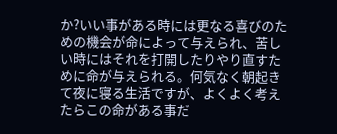か?いい事がある時には更なる喜びのための機会が命によって与えられ、苦しい時にはそれを打開したりやり直すために命が与えられる。何気なく朝起きて夜に寝る生活ですが、よくよく考えたらこの命がある事だ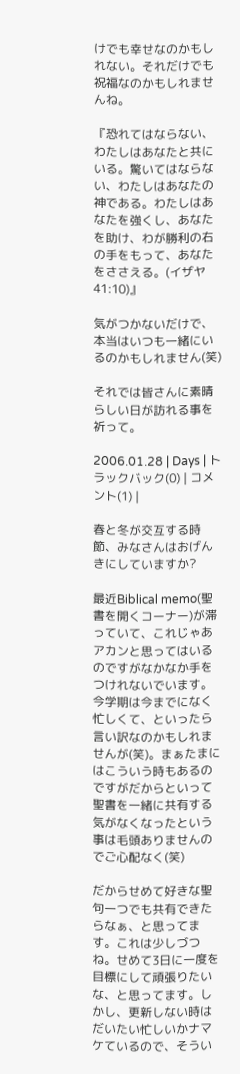けでも幸せなのかもしれない。それだけでも祝福なのかもしれませんね。

『恐れてはならない、わたしはあなたと共にいる。驚いてはならない、わたしはあなたの神である。わたしはあなたを強くし、あなたを助け、わが勝利の右の手をもって、あなたをささえる。(イザヤ 41:10)』

気がつかないだけで、本当はいつも一緒にいるのかもしれません(笑)

それでは皆さんに素晴らしい日が訪れる事を祈って。

2006.01.28 | Days | トラックバック(0) | コメント(1) |

春と冬が交互する時節、みなさんはおげんきにしていますか?

最近Biblical memo(聖書を開くコーナー)が滞っていて、これじゃあアカンと思ってはいるのですがなかなか手をつけれないでいます。今学期は今までになく忙しくて、といったら言い訳なのかもしれませんが(笑)。まぁたまにはこういう時もあるのですがだからといって聖書を一緒に共有する気がなくなったという事は毛頭ありませんのでご心配なく(笑)

だからせめて好きな聖句一つでも共有できたらなぁ、と思ってます。これは少しづつね。せめて3日に一度を目標にして頑張りたいな、と思ってます。しかし、更新しない時はだいたい忙しいかナマケているので、そうい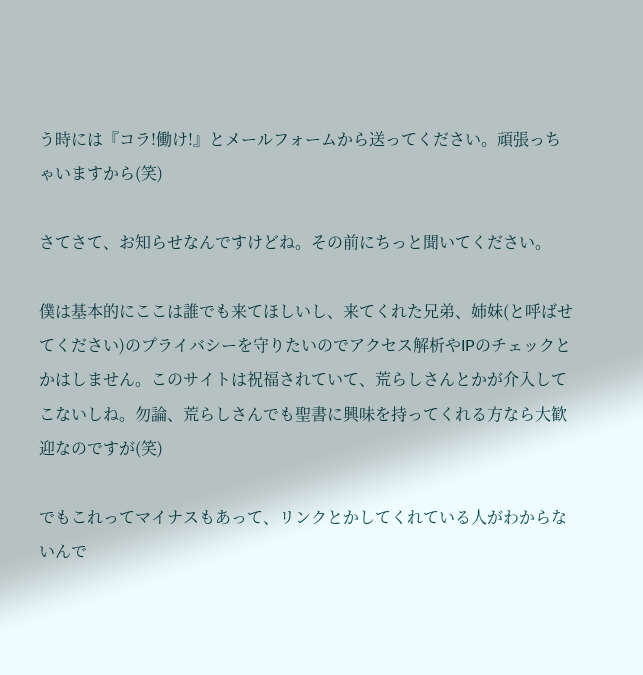う時には『コラ!働け!』とメールフォームから送ってください。頑張っちゃいますから(笑)

さてさて、お知らせなんですけどね。その前にちっと聞いてください。

僕は基本的にここは誰でも来てほしいし、来てくれた兄弟、姉妹(と呼ばせてください)のプライバシーを守りたいのでアクセス解析やIPのチェックとかはしません。このサイトは祝福されていて、荒らしさんとかが介入してこないしね。勿論、荒らしさんでも聖書に興味を持ってくれる方なら大歓迎なのですが(笑)

でもこれってマイナスもあって、リンクとかしてくれている人がわからないんで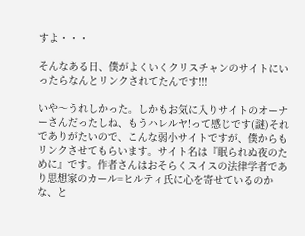すよ・・・

そんなある日、僕がよくいくクリスチャンのサイトにいったらなんとリンクされてたんです!!!

いや〜うれしかった。しかもお気に入りサイトのオーナーさんだったしね、もうハレルヤ!って感じです(謎)それでありがたいので、こんな弱小サイトですが、僕からもリンクさせてもらいます。サイト名は『眠られぬ夜のために』です。作者さんはおそらくスイスの法律学者であり思想家のカール=ヒルティ氏に心を寄せているのかな、と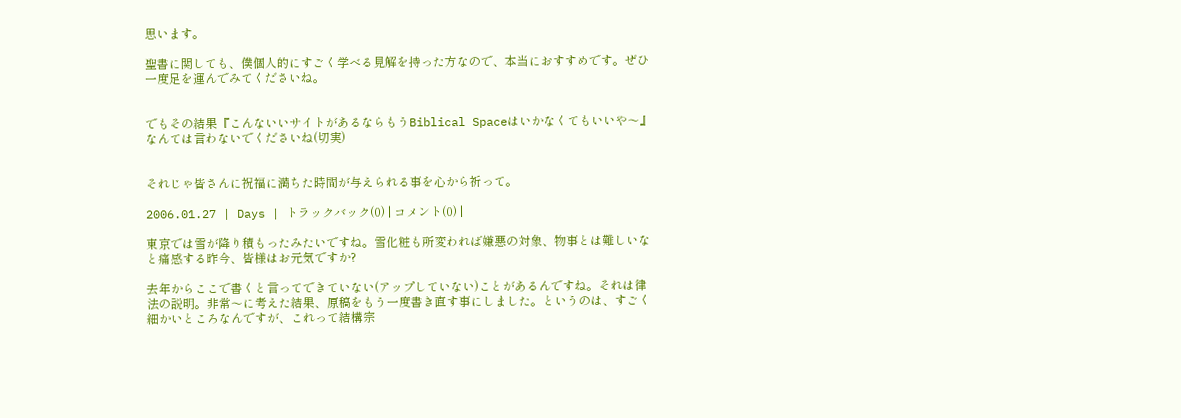思います。

聖書に関しても、僕個人的にすごく学べる見解を持った方なので、本当におすすめです。ぜひ一度足を運んでみてくださいね。


でもその結果『こんないいサイトがあるならもうBiblical Spaceはいかなくてもいいや〜』なんては言わないでくださいね(切実)


それじゃ皆さんに祝福に満ちた時間が与えられる事を心から祈って。

2006.01.27 | Days | トラックバック(0) | コメント(0) |

東京では雪が降り積もったみたいですね。雪化粧も所変われば嫌悪の対象、物事とは難しいなと痛感する昨今、皆様はお元気ですか?

去年からここで書くと言ってできていない(アップしていない)ことがあるんですね。それは律法の説明。非常〜に考えた結果、原稿をもう一度書き直す事にしました。というのは、すごく細かいところなんですが、これって結構宗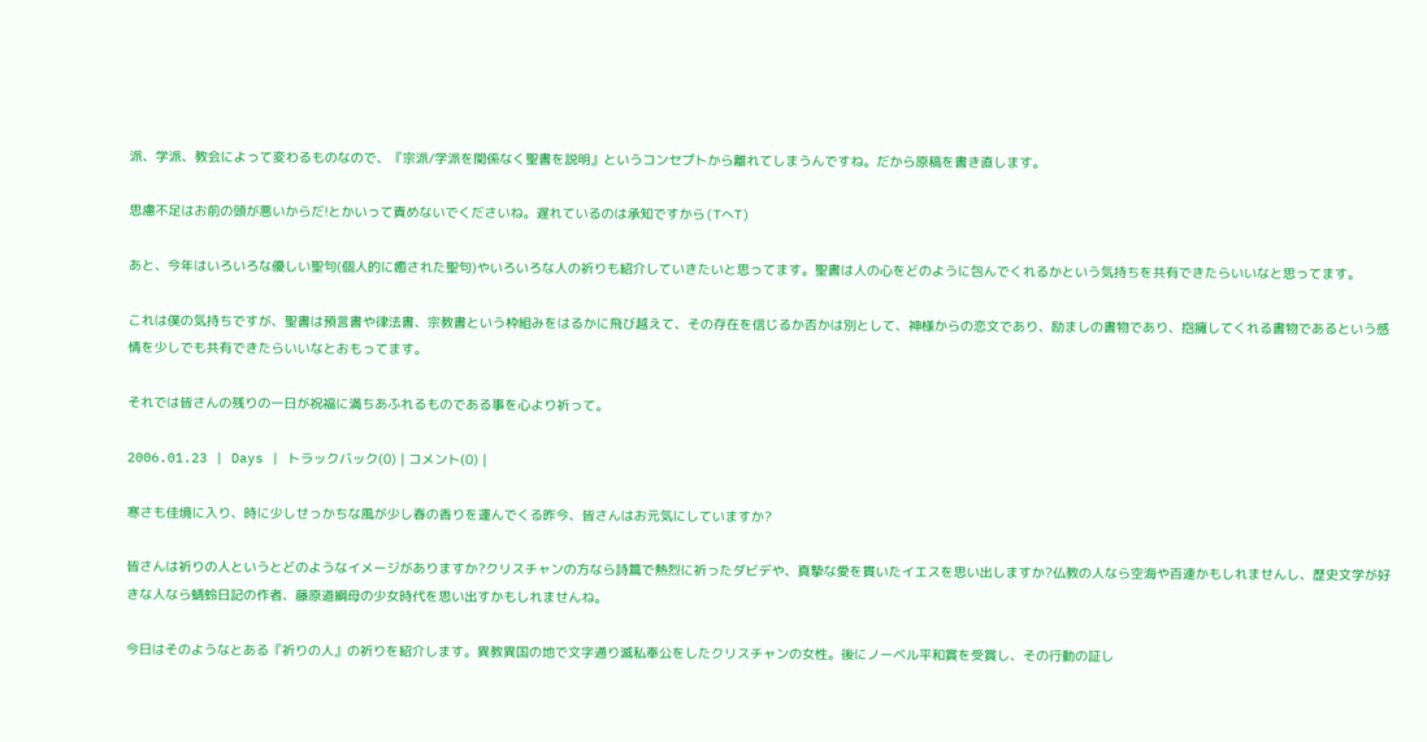派、学派、教会によって変わるものなので、『宗派/学派を関係なく聖書を説明』というコンセプトから離れてしまうんですね。だから原稿を書き直します。

思慮不足はお前の頭が悪いからだ!とかいって責めないでくださいね。遅れているのは承知ですから(TへT)

あと、今年はいろいろな優しい聖句(個人的に癒された聖句)やいろいろな人の祈りも紹介していきたいと思ってます。聖書は人の心をどのように包んでくれるかという気持ちを共有できたらいいなと思ってます。

これは僕の気持ちですが、聖書は預言書や律法書、宗教書という枠組みをはるかに飛び越えて、その存在を信じるか否かは別として、神様からの恋文であり、励ましの書物であり、抱擁してくれる書物であるという感情を少しでも共有できたらいいなとおもってます。

それでは皆さんの残りの一日が祝福に満ちあふれるものである事を心より祈って。

2006.01.23 | Days | トラックバック(0) | コメント(0) |

寒さも佳境に入り、時に少しせっかちな風が少し春の香りを運んでくる昨今、皆さんはお元気にしていますか?

皆さんは祈りの人というとどのようなイメージがありますか?クリスチャンの方なら詩篇で熱烈に祈ったダビデや、真摯な愛を貫いたイエスを思い出しますか?仏教の人なら空海や百連かもしれませんし、歴史文学が好きな人なら蜻蛉日記の作者、藤原道綱母の少女時代を思い出すかもしれませんね。

今日はそのようなとある『祈りの人』の祈りを紹介します。異教異国の地で文字通り滅私奉公をしたクリスチャンの女性。後にノーベル平和賞を受賞し、その行動の証し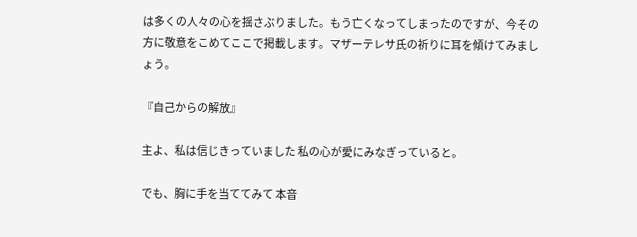は多くの人々の心を揺さぶりました。もう亡くなってしまったのですが、今その方に敬意をこめてここで掲載します。マザーテレサ氏の祈りに耳を傾けてみましょう。

『自己からの解放』

主よ、私は信じきっていました 私の心が愛にみなぎっていると。

でも、胸に手を当ててみて 本音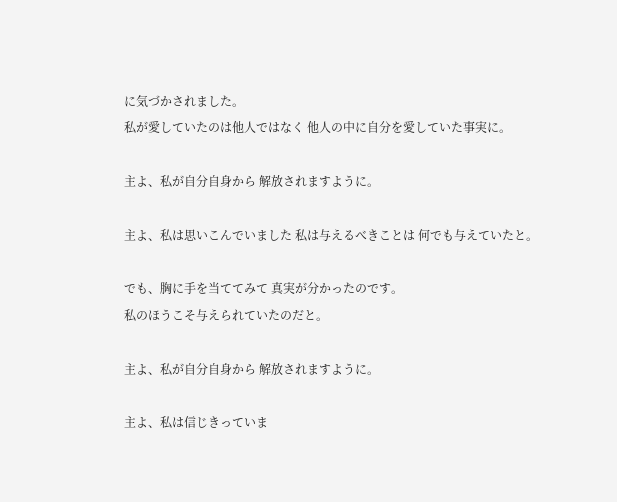に気づかされました。
私が愛していたのは他人ではなく 他人の中に自分を愛していた事実に。

主よ、私が自分自身から 解放されますように。

主よ、私は思いこんでいました 私は与えるべきことは 何でも与えていたと。

でも、胸に手を当ててみて 真実が分かったのです。
私のほうこそ与えられていたのだと。

主よ、私が自分自身から 解放されますように。

主よ、私は信じきっていま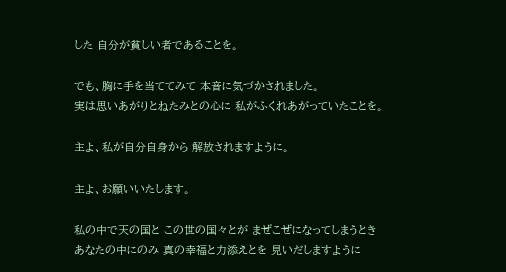した 自分が貧しい者であることを。

でも、胸に手を当ててみて 本音に気づかされました。
実は思いあがりとねたみとの心に 私がふくれあがっていたことを。

主よ、私が自分自身から 解放されますように。

主よ、お願いいたします。

私の中で天の国と この世の国々とが まぜこぜになってしまうとき
あなたの中にのみ 真の幸福と力添えとを 見いだしますように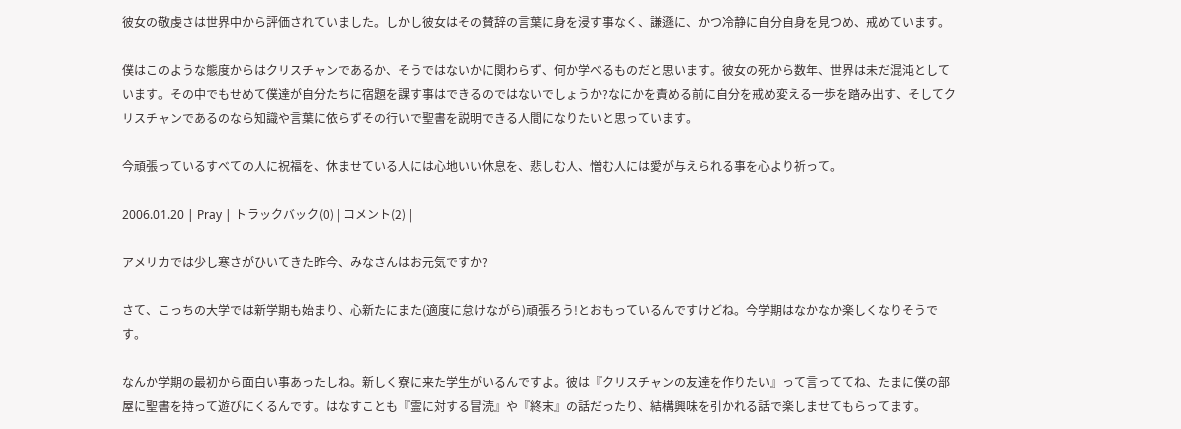彼女の敬虔さは世界中から評価されていました。しかし彼女はその賛辞の言葉に身を浸す事なく、謙遜に、かつ冷静に自分自身を見つめ、戒めています。

僕はこのような態度からはクリスチャンであるか、そうではないかに関わらず、何か学べるものだと思います。彼女の死から数年、世界は未だ混沌としています。その中でもせめて僕達が自分たちに宿題を課す事はできるのではないでしょうか?なにかを責める前に自分を戒め変える一歩を踏み出す、そしてクリスチャンであるのなら知識や言葉に依らずその行いで聖書を説明できる人間になりたいと思っています。

今頑張っているすべての人に祝福を、休ませている人には心地いい休息を、悲しむ人、憎む人には愛が与えられる事を心より祈って。

2006.01.20 | Pray | トラックバック(0) | コメント(2) |

アメリカでは少し寒さがひいてきた昨今、みなさんはお元気ですか?

さて、こっちの大学では新学期も始まり、心新たにまた(適度に怠けながら)頑張ろう!とおもっているんですけどね。今学期はなかなか楽しくなりそうです。

なんか学期の最初から面白い事あったしね。新しく寮に来た学生がいるんですよ。彼は『クリスチャンの友達を作りたい』って言っててね、たまに僕の部屋に聖書を持って遊びにくるんです。はなすことも『霊に対する冒涜』や『終末』の話だったり、結構興味を引かれる話で楽しませてもらってます。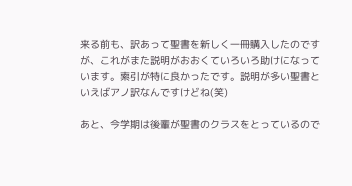来る前も、訳あって聖書を新しく一冊購入したのですが、これがまた説明がおおくていろいろ助けになっています。索引が特に良かったです。説明が多い聖書といえばアノ訳なんですけどね(笑)

あと、今学期は後輩が聖書のクラスをとっているので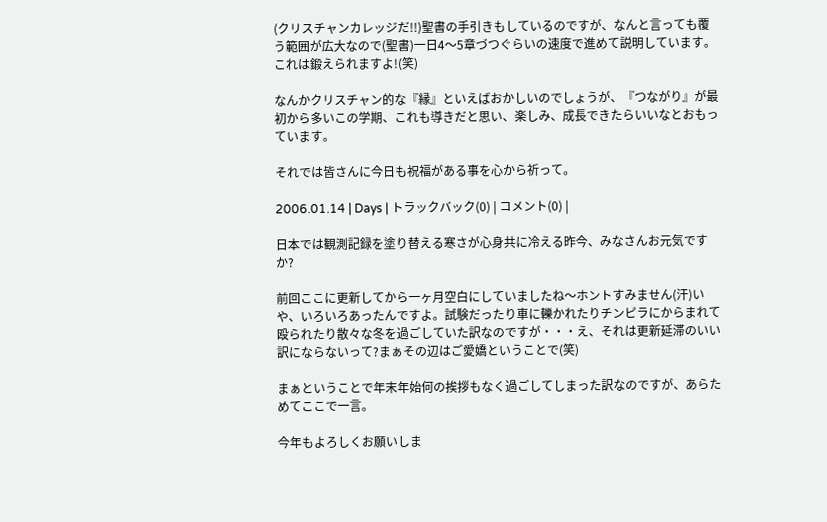(クリスチャンカレッジだ!!)聖書の手引きもしているのですが、なんと言っても覆う範囲が広大なので(聖書)一日4〜5章づつぐらいの速度で進めて説明しています。これは鍛えられますよ!(笑)

なんかクリスチャン的な『縁』といえばおかしいのでしょうが、『つながり』が最初から多いこの学期、これも導きだと思い、楽しみ、成長できたらいいなとおもっています。

それでは皆さんに今日も祝福がある事を心から祈って。

2006.01.14 | Days | トラックバック(0) | コメント(0) |

日本では観測記録を塗り替える寒さが心身共に冷える昨今、みなさんお元気ですか?

前回ここに更新してから一ヶ月空白にしていましたね〜ホントすみません(汗)いや、いろいろあったんですよ。試験だったり車に轢かれたりチンピラにからまれて殴られたり散々な冬を過ごしていた訳なのですが・・・え、それは更新延滞のいい訳にならないって?まぁその辺はご愛嬌ということで(笑)

まぁということで年末年始何の挨拶もなく過ごしてしまった訳なのですが、あらためてここで一言。

今年もよろしくお願いしま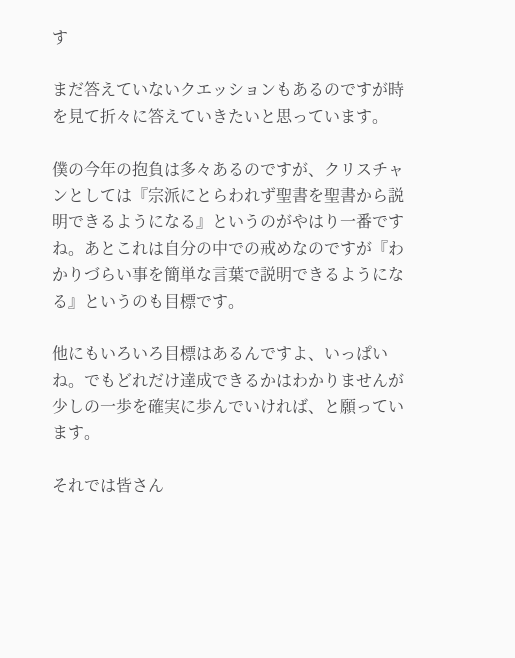す

まだ答えていないクエッションもあるのですが時を見て折々に答えていきたいと思っています。

僕の今年の抱負は多々あるのですが、クリスチャンとしては『宗派にとらわれず聖書を聖書から説明できるようになる』というのがやはり一番ですね。あとこれは自分の中での戒めなのですが『わかりづらい事を簡単な言葉で説明できるようになる』というのも目標です。

他にもいろいろ目標はあるんですよ、いっぱいね。でもどれだけ達成できるかはわかりませんが少しの一歩を確実に歩んでいければ、と願っています。

それでは皆さん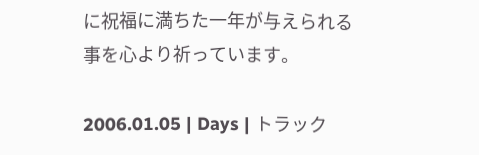に祝福に満ちた一年が与えられる事を心より祈っています。

2006.01.05 | Days | トラック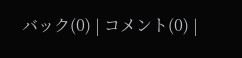バック(0) | コメント(0) |